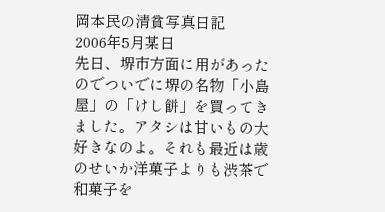岡本民の清貧写真日記
2006年5月某日
先日、堺市方面に用があったのでついでに堺の名物「小島屋」の「けし餅」を買ってきました。アタシは甘いもの大好きなのよ。それも最近は歳のせいか洋菓子よりも渋茶で和菓子を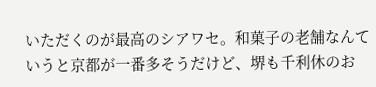いただくのが最高のシアワセ。和菓子の老舗なんていうと京都が一番多そうだけど、堺も千利休のお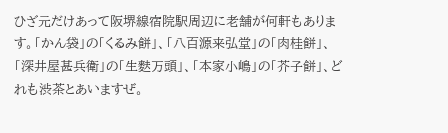ひざ元だけあって阪堺線宿院駅周辺に老舗が何軒もあります。「かん袋」の「くるみ餅」、「八百源来弘堂」の「肉桂餅」、「深井屋甚兵衛」の「生麩万頭」、「本家小嶋」の「芥子餅」、どれも渋茶とあいますぜ。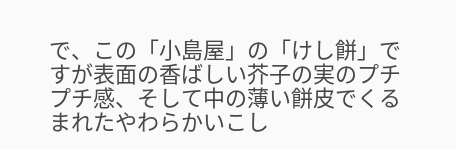で、この「小島屋」の「けし餅」ですが表面の香ばしい芥子の実のプチプチ感、そして中の薄い餅皮でくるまれたやわらかいこし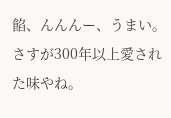餡、んんんー、うまい。さすが300年以上愛された味やね。